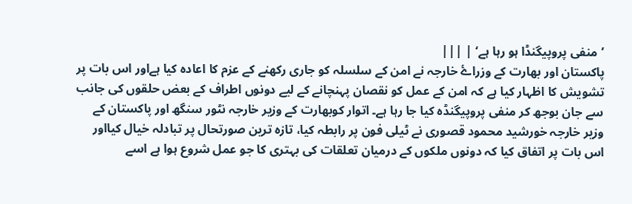’منفی پروپیگنڈا ہو رہا ہے‘ | |||
پاکستان اور بھارت کے وزراۓ خارجہ نے امن کے سلسلہ کو جاری رکھنے کے عزم کا اعادہ کیا ہےاور اس بات پر تشویش کا اظہار کیا ہے کہ امن کے عمل کو نقصان پہنچانے کے لیے دونوں اطراف کے بعض حلقوں کی جانب سے جان بوجھ کر منفی پروپیگنڈہ کیا جا رہا ہے۔ اتوار کوبھارت کے وزیر خارجہ نٹور سنگھ اور پاکستان کے وزیر خارجہ خورشید محمود قصوری نے ٹیلی فون پر رابطہ کیا، تازہ ترین صورتحال پر تبادلہ خیال کیااور اس بات پر اتفاق کیا کہ دونوں ملکوں کے درمیان تعلقات کی بہتری کا جو عمل شروع ہوا ہے اسے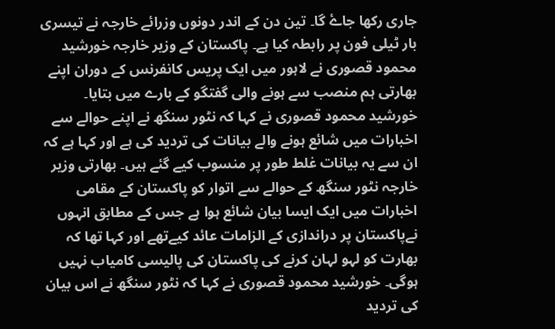جاری رکھا جاۓ گا۔ تین دن کے اندر دونوں وزرائے خارجہ نے تیسری بار ٹیلی فون پر رابطہ کیا ہے۔ پاکستان کے وزیر خارجہ خورشید محمود قصوری نے لاہور میں ایک پریس کانفرنس کے دوران اپنے بھارتی ہم منصب سے ہونے والی گفتگو کے بارے میں بتایا۔ خورشید محمود قصوری نے کہا کہ نٹور سنگھ نے اپنے حوالے سے اخبارات میں شائع ہونے والے بیانات کی تردید کی ہے اور کہا ہے کہ ان سے یہ بیانات غلط طور پر منسوب کیے گئے ہیں۔ بھارتی وزیر خارجہ نٹور سنگھ کے حوالے سے اتوار کو پاکستان کے مقامی اخبارات میں ایک ایسا بیان شائع ہوا ہے جس کے مطابق انہوں نےپاکستان پر دراندازی کے الزامات عائد کیےتھے اور کہا تھا کہ بھارت کو لہو لہان کرنے کی پاکستان کی پالیسی کامیاب نہیں ہوگی۔ خورشید محمود قصوری نے کہا کہ نٹور سنگھ نے اس بیان کی تردید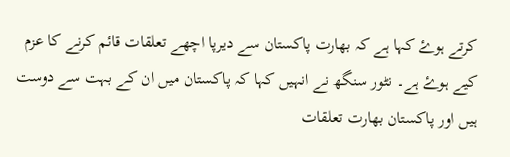کرتے ہوۓ کہا ہے کہ بھارت پاکستان سے دیرپا اچھے تعلقات قائم کرنے کا عزم کیے ہوۓ ہے۔ نٹور سنگھ نے انہیں کہا کہ پاکستان میں ان کے بہت سے دوست ہیں اور پاکستان بھارت تعلقات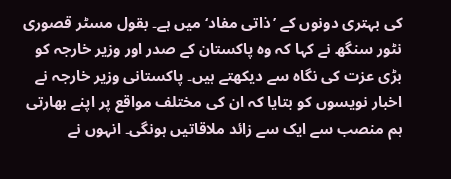کی بہتری دونوں کے ’ذاتی مفاد‘ میں ہے۔ بقول مسٹر قصوری نٹور سنگھ نے کہا کہ وہ پاکستان کے صدر اور وزیر خارجہ کو بڑی عزت کی نگاہ سے دیکھتے ہیں۔ پاکستانی وزیر خارجہ نے اخبار نویسوں کو بتایا کہ ان کی مختلف مواقع پر اپنے بھارتی ہم منصب سے ایک سے زائد ملاقاتیں ہونگی۔ انہوں نے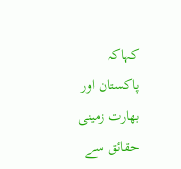کہاکہ پاکستان اور بھارت زمینی حقائق سے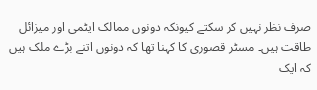صرف نظر نہیں کر سکتے کیونکہ دونوں ممالک ایٹمی اور میزائل طاقت ہیں۔ مسٹر قصوری کا کہنا تھا کہ دونوں اتنے بڑے ملک ہیں کہ ایک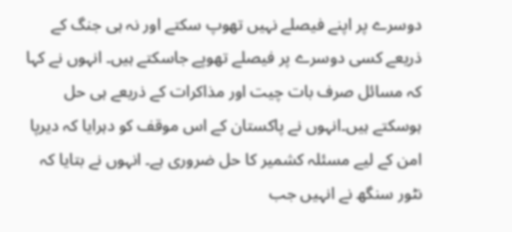دوسرے پر اپنے فیصلے نہیں تھوپ سکتے اور نہ ہی جنگ کے ذریعے کسی دوسرے پر فیصلے تھوپے جاسکتے ہیں۔ انہوں نے کہا کہ مسائل صرف بات چیت اور مذاکرات کے ذریعے ہی حل ہوسکتے ہیں۔انہوں نے پاکستان کے اس موقف کو دہرایا کہ دیرپا امن کے لیے مسئلہ کشمیر کا حل ضروری ہے۔ انہوں نے بتایا کہ نٹور سنگھ نے انہیں جب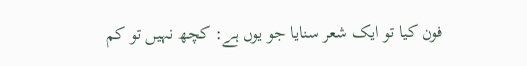فون کیا تو ایک شعر سنایا جو یوں ہے: کچھ نہیں تو کم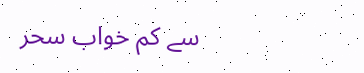سے کم خواب سحر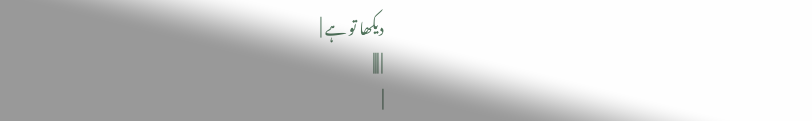دیکھا تو ہے |
| |||
|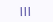|||